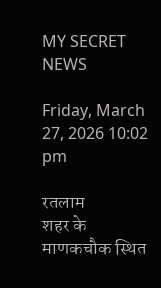MY SECRET NEWS

Friday, March 27, 2026 10:02 pm

रतलाम
शहर के माणकचौक स्थित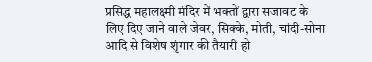प्रसिद्ध महालक्ष्मी मंदिर में भक्तों द्वारा सजावट के लिए दिए जाने वाले जेवर, सिक्के, मोती, चांदी-सोना आदि से विशेष शृंगार की तैयारी हो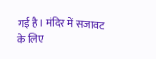गई है। मंदिर में सजावट के लिए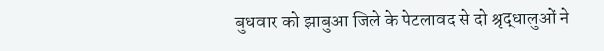बुधवार को झाबुआ जिले के पेटलावद से दो श्रृद्धालुओं ने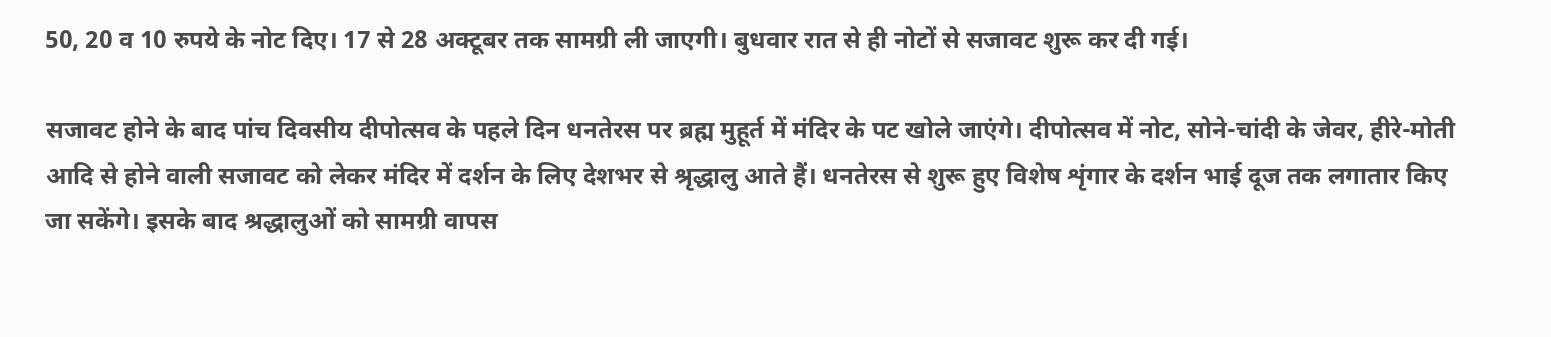50, 20 व 10 रुपये के नोट दिए। 17 से 28 अक्टूबर तक सामग्री ली जाएगी। बुधवार रात से ही नोटों से सजावट शुरू कर दी गई।

सजावट होने के बाद पांच दिवसीय दीपोत्सव के पहले दिन धनतेरस पर ब्रह्म मुहूर्त में मंदिर के पट खोले जाएंगे। दीपोत्सव में नोट, सोने-चांदी के जेवर, हीरे-मोती आदि से होने वाली सजावट को लेकर मंदिर में दर्शन के लिए देशभर से श्रृद्धालु आते हैं। धनतेरस से शुरू हुए विशेष शृंगार के दर्शन भाई दूज तक लगातार किए जा सकेंगे। इसके बाद श्रद्धालुओं को सामग्री वापस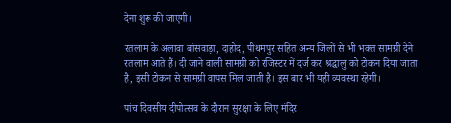देना शुरू की जाएगी।

रतलाम के अलावा बांसवाड़ा, दाहोद, पीथमपुर सहित अन्य जिलों से भी भक्त सामग्री देने रतलाम आते हैं। दी जाने वाली सामग्री को रजिस्टर में दर्ज कर श्रद्धालु को टोकन दिया जाता है, इसी टोकन से सामग्री वापस मिल जाती है। इस बार भी यही व्यवस्था रहेगी।

पांच दिवसीय दीपोत्सव के दौरान सुरक्षा के लिए मंदिर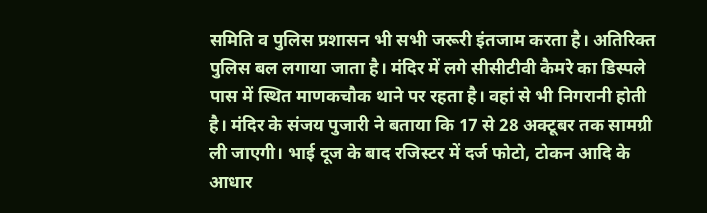समिति व पुलिस प्रशासन भी सभी जरूरी इंतजाम करता है। अतिरिक्त पुलिस बल लगाया जाता है। मंदिर में लगे सीसीटीवी कैमरे का डिस्पले पास में स्थित माणकचौक थाने पर रहता है। वहां से भी निगरानी होती है। मंदिर के संजय पुजारी ने बताया कि 17 से 28 अक्टूबर तक सामग्री ली जाएगी। भाई दूज के बाद रजिस्टर में दर्ज फोटो, टोकन आदि के आधार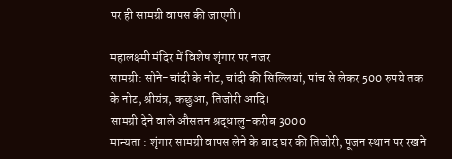पर ही सामग्री वापस की जाएगी।

महालक्ष्मी मंदिर में विशेष शृंगार पर नजर
सामग्री: सोने-चांदी के नोट, चांदी की सिल्लियां, पांच से लेकर 500 रुपये तक के नोट, श्रीयंत्र, कछुआ, तिजोरी आदि।
सामग्री देने वाले औसतन श्रद्धालु-करीब 3000
मान्यता : शृंगार सामग्री वापस लेने के बाद घर की तिजोरी, पूजन स्थान पर रखने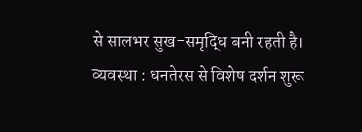से सालभर सुख-समृद्धि बनी रहती है।
व्यवस्था : धनतेरस से विशेष दर्शन शुरू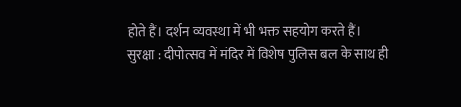होते हैं। दर्शन व्यवस्था में भी भक्त सहयोग करते हैं।
सुरक्षा : दीपोत्सव में मंदिर में विशेष पुलिस बल के साथ ही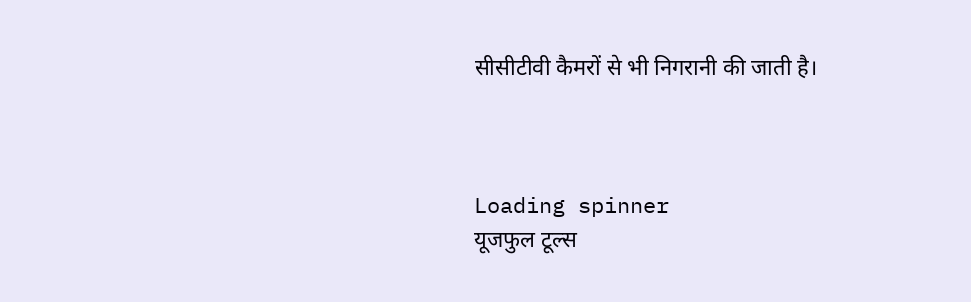सीसीटीवी कैमरों से भी निगरानी की जाती है।



Loading spinner
यूजफुल टूल्स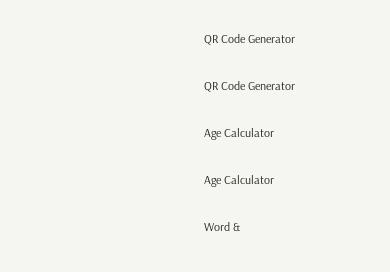QR Code Generator

QR Code Generator

Age Calculator

Age Calculator

Word &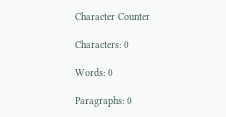Character Counter

Characters: 0

Words: 0

Paragraphs: 0